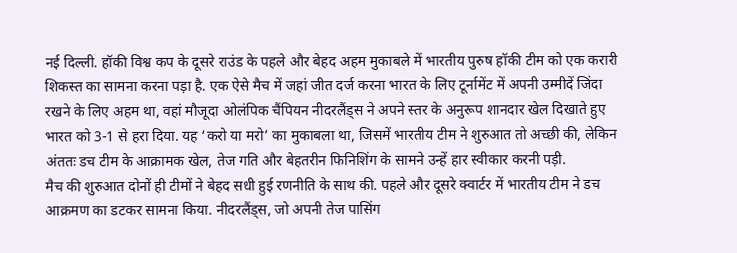नई दिल्ली. हॉकी विश्व कप के दूसरे राउंड के पहले और बेहद अहम मुकाबले में भारतीय पुरुष हॉकी टीम को एक करारी शिकस्त का सामना करना पड़ा है. एक ऐसे मैच में जहां जीत दर्ज करना भारत के लिए टूर्नामेंट में अपनी उम्मीदें जिंदा रखने के लिए अहम था, वहां मौजूदा ओलंपिक चैंपियन नीदरलैंड्स ने अपने स्तर के अनुरूप शानदार खेल दिखाते हुए भारत को 3-1 से हरा दिया. यह ‘करो या मरो’ का मुकाबला था, जिसमें भारतीय टीम ने शुरुआत तो अच्छी की, लेकिन अंततः डच टीम के आक्रामक खेल, तेज गति और बेहतरीन फिनिशिंग के सामने उन्हें हार स्वीकार करनी पड़ी.
मैच की शुरुआत दोनों ही टीमों ने बेहद सधी हुई रणनीति के साथ की. पहले और दूसरे क्वार्टर में भारतीय टीम ने डच आक्रमण का डटकर सामना किया. नीदरलैंड्स, जो अपनी तेज पासिंग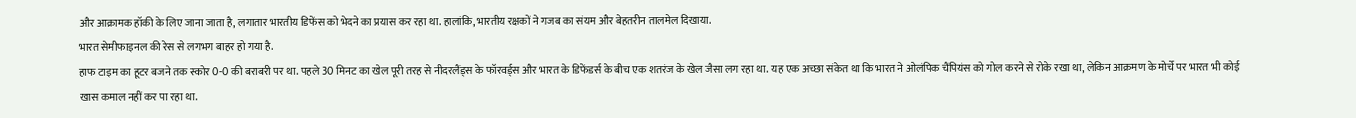और आक्रामक हॉकी के लिए जाना जाता है, लगातार भारतीय डिफेंस को भेदने का प्रयास कर रहा था. हालांकि, भारतीय रक्षकों ने गजब का संयम और बेहतरीन तालमेल दिखाया.
भारत सेमीफाइनल की रेस से लगभग बाहर हो गया है.
हाफ टाइम का हूटर बजने तक स्कोर 0-0 की बराबरी पर था. पहले 30 मिनट का खेल पूरी तरह से नीदरलैंड्स के फॉरवर्ड्स और भारत के डिफेंडर्स के बीच एक शतरंज के खेल जैसा लग रहा था. यह एक अच्छा संकेत था कि भारत ने ओलंपिक चैंपियंस को गोल करने से रोके रखा था, लेकिन आक्रमण के मोर्चे पर भारत भी कोई खास कमाल नहीं कर पा रहा था.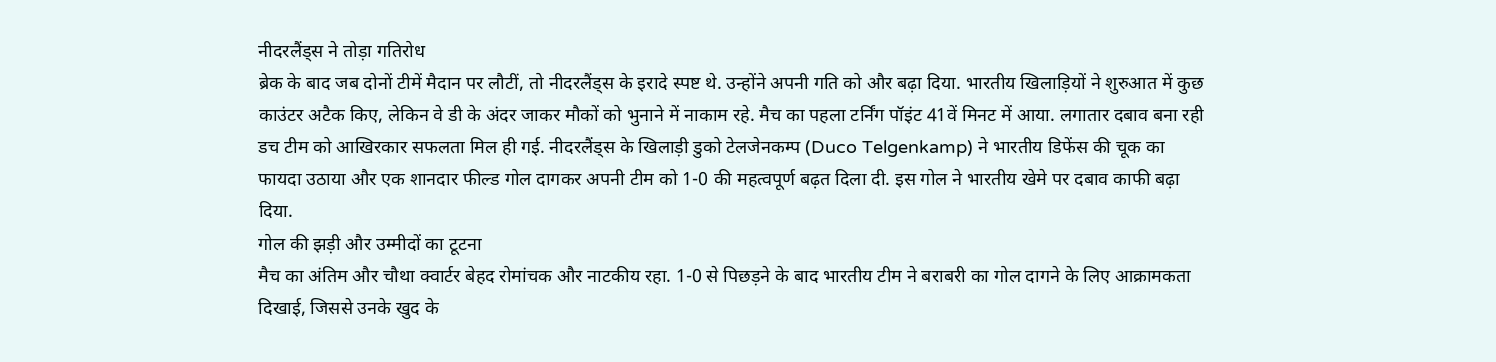नीदरलैंड्स ने तोड़ा गतिरोध
ब्रेक के बाद जब दोनों टीमें मैदान पर लौटीं, तो नीदरलैंड्स के इरादे स्पष्ट थे. उन्होंने अपनी गति को और बढ़ा दिया. भारतीय खिलाड़ियों ने शुरुआत में कुछ काउंटर अटैक किए, लेकिन वे डी के अंदर जाकर मौकों को भुनाने में नाकाम रहे. मैच का पहला टर्निंग पॉइंट 41वें मिनट में आया. लगातार दबाव बना रही डच टीम को आखिरकार सफलता मिल ही गई. नीदरलैंड्स के खिलाड़ी डुको टेलजेनकम्प (Duco Telgenkamp) ने भारतीय डिफेंस की चूक का फायदा उठाया और एक शानदार फील्ड गोल दागकर अपनी टीम को 1-0 की महत्वपूर्ण बढ़त दिला दी. इस गोल ने भारतीय खेमे पर दबाव काफी बढ़ा दिया.
गोल की झड़ी और उम्मीदों का टूटना
मैच का अंतिम और चौथा क्वार्टर बेहद रोमांचक और नाटकीय रहा. 1-0 से पिछड़ने के बाद भारतीय टीम ने बराबरी का गोल दागने के लिए आक्रामकता दिखाई, जिससे उनके खुद के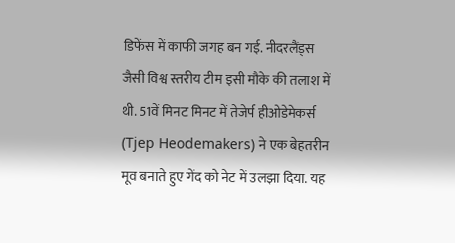डिफेंस में काफी जगह बन गई. नीदरलैंड्स जैसी विश्व स्तरीय टीम इसी मौके की तलाश में थी. 51वें मिनट मिनट में तेजेर्प हीओडेमेकर्स (Tjep Heodemakers) ने एक बेहतरीन मूव बनाते हुए गेंद को नेट में उलझा दिया. यह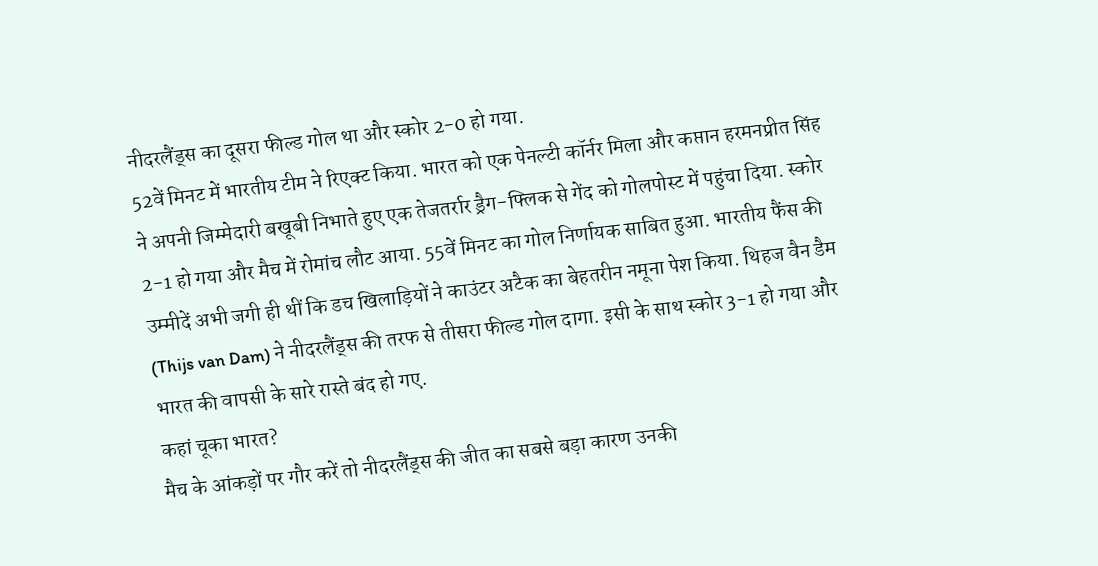नीदरलैंड्स का दूसरा फील्ड गोल था और स्कोर 2-0 हो गया.
52वें मिनट में भारतीय टीम ने रिएक्ट किया. भारत को एक पेनल्टी कॉर्नर मिला और कप्तान हरमनप्रीत सिंह ने अपनी जिम्मेदारी बखूबी निभाते हुए एक तेजतर्रार ड्रैग-फ्लिक से गेंद को गोलपोस्ट में पहुंचा दिया. स्कोर 2-1 हो गया और मैच में रोमांच लौट आया. 55वें मिनट का गोल निर्णायक साबित हुआ. भारतीय फैंस की उम्मीदें अभी जगी ही थीं कि डच खिलाड़ियों ने काउंटर अटैक का बेहतरीन नमूना पेश किया. थिहज वैन डैम (Thijs van Dam) ने नीदरलैंड्स की तरफ से तीसरा फील्ड गोल दागा. इसी के साथ स्कोर 3-1 हो गया और भारत की वापसी के सारे रास्ते बंद हो गए.
कहां चूका भारत?
मैच के आंकड़ों पर गौर करें तो नीदरलैंड्स की जीत का सबसे बड़ा कारण उनकी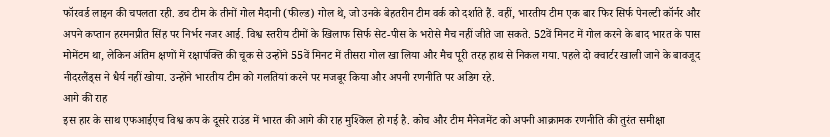फॉरवर्ड लाइन की चपलता रही. डच टीम के तीनों गोल मैदानी (फील्ड) गोल थे, जो उनके बेहतरीन टीम वर्क को दर्शाते हैं. वहीं, भारतीय टीम एक बार फिर सिर्फ पेनल्टी कॉर्नर और अपने कप्तान हरमनप्रीत सिंह पर निर्भर नजर आई. विश्व स्तरीय टीमों के खिलाफ सिर्फ सेट-पीस के भरोसे मैच नहीं जीते जा सकते. 52वें मिनट में गोल करने के बाद भारत के पास मोमेंटम था, लेकिन अंतिम क्षणों में रक्षापंक्ति की चूक से उन्होंने 55वें मिनट में तीसरा गोल खा लिया और मैच पूरी तरह हाथ से निकल गया. पहले दो क्वार्टर खाली जाने के बावजूद नीदरलैंड्स ने धैर्य नहीं खोया. उन्होंने भारतीय टीम को गलतियां करने पर मजबूर किया और अपनी रणनीति पर अडिग रहे.
आगे की राह
इस हार के साथ एफआईएच विश्व कप के दूसरे राउंड में भारत की आगे की राह मुश्किल हो गई है. कोच और टीम मैनेजमेंट को अपनी आक्रामक रणनीति की तुरंत समीक्षा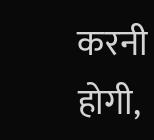करनी होगी,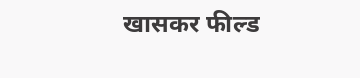खासकर फील्ड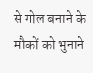से गोल बनाने के मौकों को भुनाने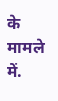के मामले में.